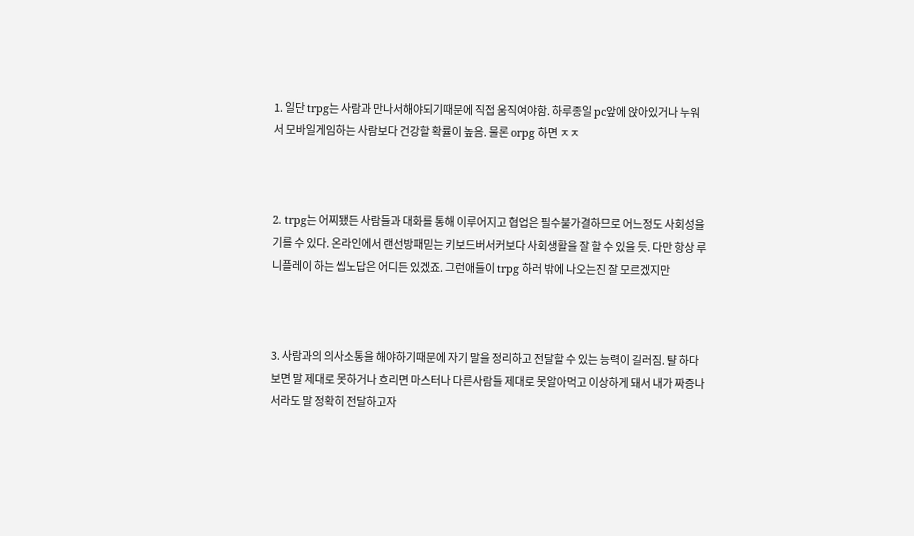1. 일단 trpg는 사람과 만나서해야되기때문에 직접 움직여야함. 하루종일 pc앞에 앉아있거나 누워서 모바일게임하는 사람보다 건강할 확률이 높음. 물론 orpg 하면 ㅈㅈ



2. trpg는 어찌됐든 사람들과 대화를 통해 이루어지고 협업은 필수불가결하므로 어느정도 사회성을 기를 수 있다. 온라인에서 랜선방패믿는 키보드버서커보다 사회생활을 잘 할 수 있을 듯. 다만 항상 루니플레이 하는 씹노답은 어디든 있겠죠. 그런애들이 trpg 하러 밖에 나오는진 잘 모르겠지만



3. 사람과의 의사소통을 해야하기때문에 자기 말을 정리하고 전달할 수 있는 능력이 길러짐. 턀 하다보면 말 제대로 못하거나 흐리면 마스터나 다른사람들 제대로 못알아먹고 이상하게 돼서 내가 짜증나서라도 말 정확히 전달하고자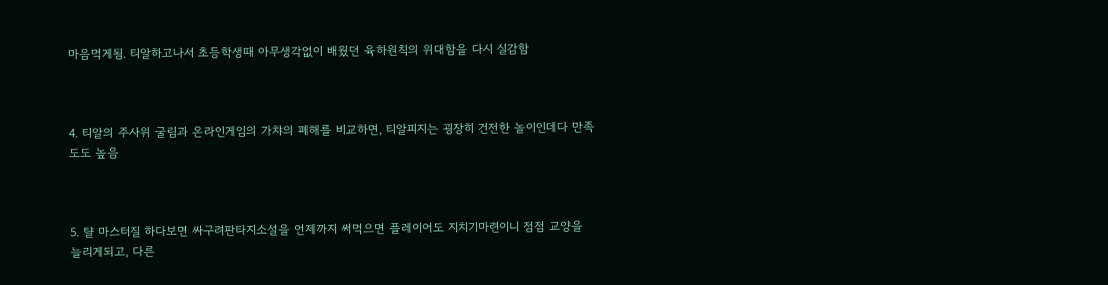마음먹게됨. 티알하고나서 초등학생때 아무생각없이 배웠던 육하원칙의 위대함을 다시 실감함



4. 티알의 주사위 굴림과 온라인게임의 가챠의 폐해를 비교하면, 티알피지는 굉장히 건전한 놀이인데다 만족도도 높음



5. 턀 마스터질 하다보면 싸구려판타지소설을 언제까지 써먹으면 플레이어도 지치기마련이니 점점 교양을 늘리게되고, 다른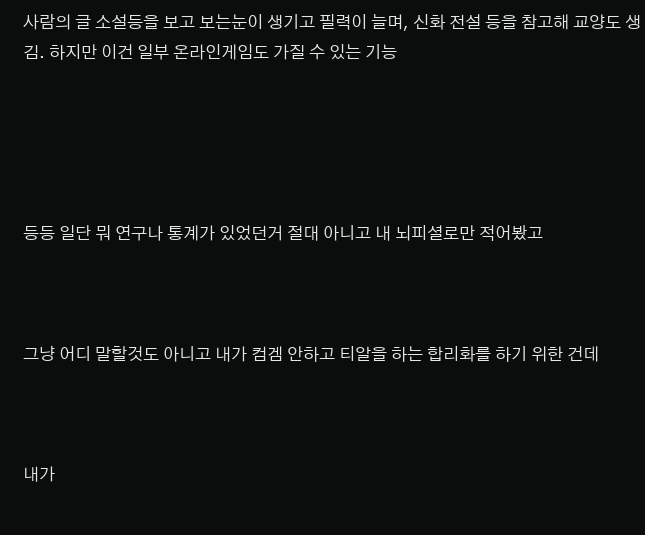사람의 글 소설등을 보고 보는눈이 생기고 필력이 늘며, 신화 전설 등을 참고해 교양도 생김. 하지만 이건 일부 온라인게임도 가질 수 있는 기능





등등 일단 뭐 연구나 통계가 있었던거 절대 아니고 내 뇌피셜로만 적어봤고



그냥 어디 말할것도 아니고 내가 컴겜 안하고 티알을 하는 합리화를 하기 위한 건데



내가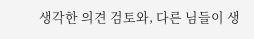생각한 의견 검토와, 다른 님들이 생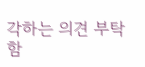각하는 의견 부탁함